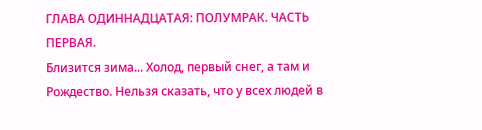ГЛАВА ОДИННАДЦАТАЯ: ПОЛУМРАК. ЧАСТЬ ПЕРВАЯ.
Близится зима... Холод, первый снег, а там и Рождество. Нельзя сказать, что у всех людей в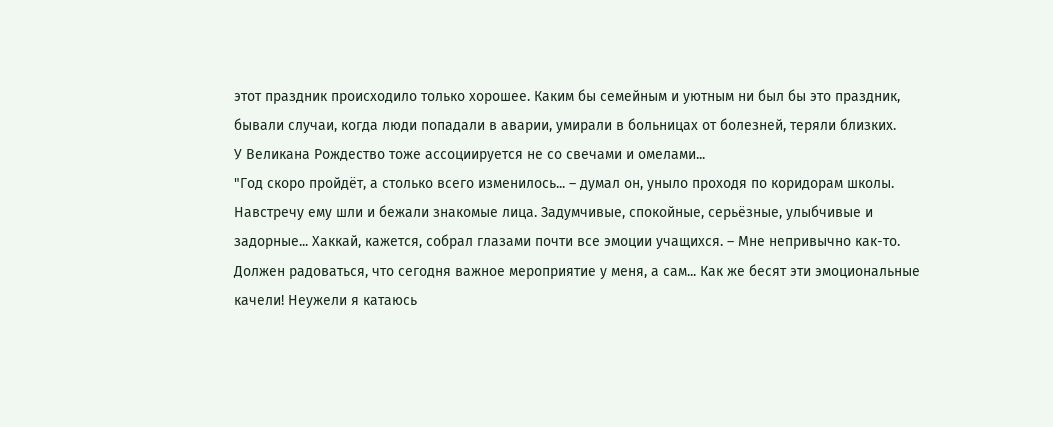этот праздник происходило только хорошее. Каким бы семейным и уютным ни был бы это праздник, бывали случаи, когда люди попадали в аварии, умирали в больницах от болезней, теряли близких.
У Великана Рождество тоже ассоциируется не со свечами и омелами...
"Год скоро пройдёт, а столько всего изменилось... – думал он, уныло проходя по коридорам школы. Навстречу ему шли и бежали знакомые лица. Задумчивые, спокойные, серьёзные, улыбчивые и задорные... Хаккай, кажется, собрал глазами почти все эмоции учащихся. – Мне непривычно как-то. Должен радоваться, что сегодня важное мероприятие у меня, а сам... Как же бесят эти эмоциональные качели! Неужели я катаюсь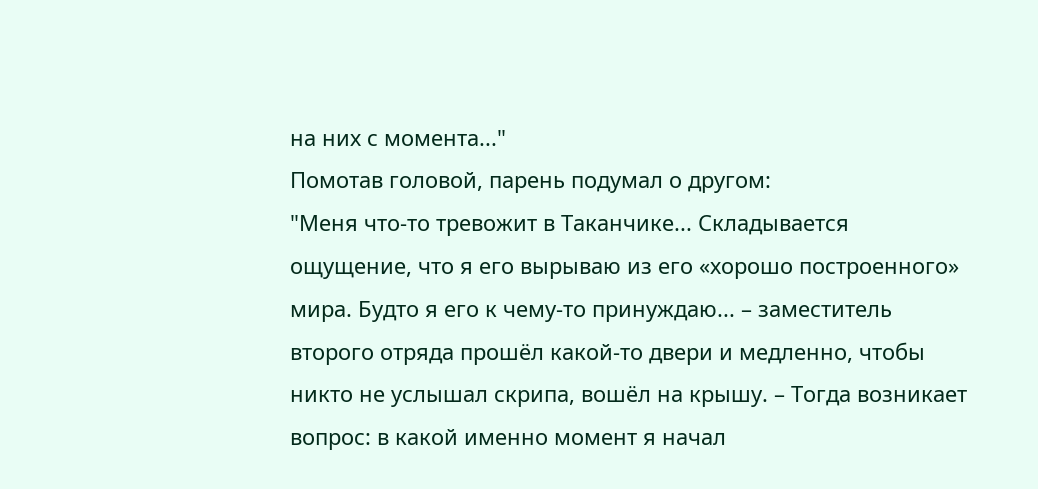на них с момента..."
Помотав головой, парень подумал о другом:
"Меня что-то тревожит в Таканчике... Складывается ощущение, что я его вырываю из его «хорошо построенного» мира. Будто я его к чему-то принуждаю... – заместитель второго отряда прошёл какой-то двери и медленно, чтобы никто не услышал скрипа, вошёл на крышу. – Тогда возникает вопрос: в какой именно момент я начал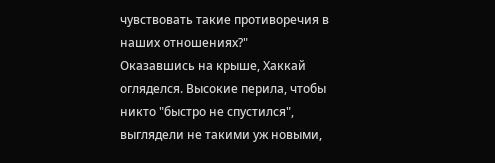чувствовать такие противоречия в наших отношениях?"
Оказавшись на крыше, Хаккай огляделся. Высокие перила, чтобы никто "быстро не спустился", выглядели не такими уж новыми,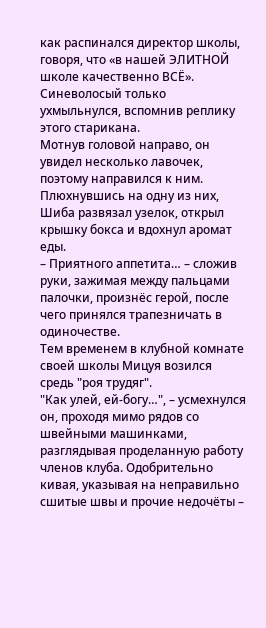как распинался директор школы, говоря, что «в нашей ЭЛИТНОЙ школе качественно ВСЁ». Синеволосый только ухмыльнулся, вспомнив реплику этого старикана.
Мотнув головой направо, он увидел несколько лавочек, поэтому направился к ним. Плюхнувшись на одну из них, Шиба развязал узелок, открыл крышку бокса и вдохнул аромат еды.
– Приятного аппетита… – сложив руки, зажимая между пальцами палочки, произнёс герой, после чего принялся трапезничать в одиночестве.
Тем временем в клубной комнате своей школы Мицуя возился средь "роя трудяг".
"Как улей, ей-богу…", – усмехнулся он, проходя мимо рядов со швейными машинками, разглядывая проделанную работу членов клуба. Одобрительно кивая, указывая на неправильно сшитые швы и прочие недочёты –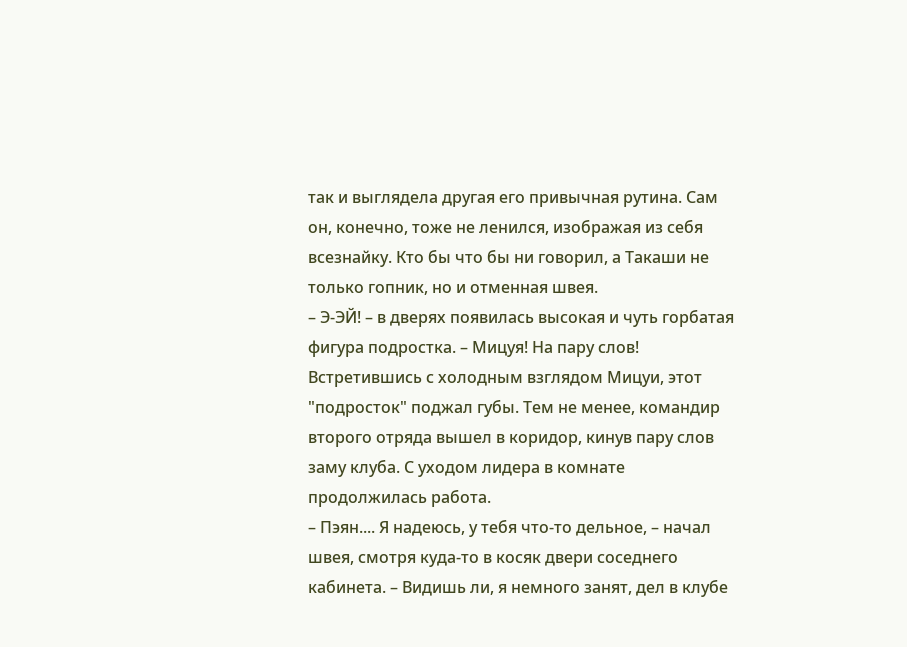так и выглядела другая его привычная рутина. Сам он, конечно, тоже не ленился, изображая из себя всезнайку. Кто бы что бы ни говорил, а Такаши не только гопник, но и отменная швея.
– Э-ЭЙ! – в дверях появилась высокая и чуть горбатая фигура подростка. – Мицуя! На пару слов!
Встретившись с холодным взглядом Мицуи, этот "подросток" поджал губы. Тем не менее, командир второго отряда вышел в коридор, кинув пару слов заму клуба. С уходом лидера в комнате продолжилась работа.
– Пэян.... Я надеюсь, у тебя что-то дельное, – начал швея, смотря куда-то в косяк двери соседнего кабинета. – Видишь ли, я немного занят, дел в клубе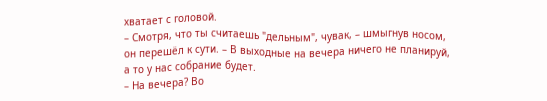хватает с головой.
– Смотря, что ты считаешь "дельным", чувак, – шмыгнув носом, он перешёл к сути. – В выходные на вечера ничего не планируй, а то у нас собрание будет.
– На вечера? Во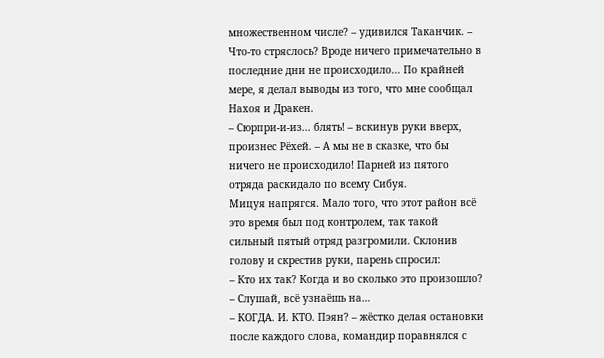множественном числе? – удивился Таканчик. – Что-то стряслось? Вроде ничего примечательно в последние дни не происходило... По крайней мере, я делал выводы из того, что мне сообщал Нахоя и Дракен.
– Сюрпри-и-из... блять! – вскинув руки вверх, произнес Рёхей. – А мы не в сказке, что бы ничего не происходило! Парней из пятого отряда раскидало по всему Сибуя.
Мицуя напрягся. Мало того, что этот район всё это время был под контролем, так такой сильный пятый отряд разгромили. Склонив голову и скрестив руки, парень спросил:
– Кто их так? Когда и во сколько это произошло?
– Слушай, всё узнаёшь на…
– КОГДА. И. КТО. Пэян? – жёстко делая остановки после каждого слова, командир поравнялся с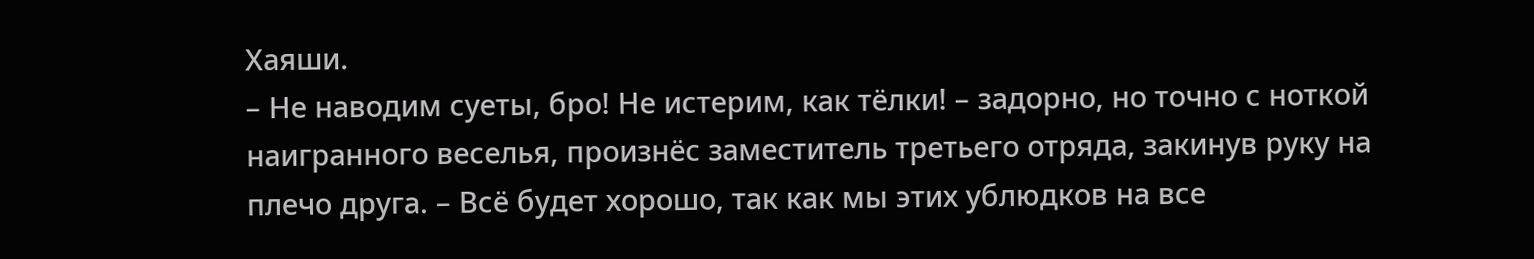Хаяши.
– Не наводим суеты, бро! Не истерим, как тёлки! – задорно, но точно с ноткой наигранного веселья, произнёс заместитель третьего отряда, закинув руку на плечо друга. – Всё будет хорошо, так как мы этих ублюдков на все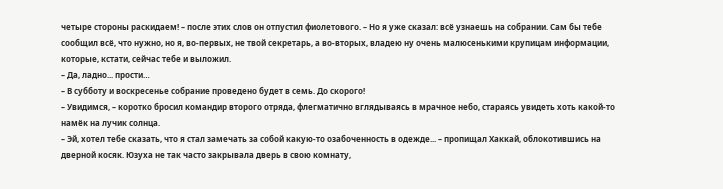четыре стороны раскидаем! – после этих слов он отпустил фиолетового. – Но я уже сказал: всё узнаешь на собрании. Сам бы тебе сообщил всё, что нужно, но я, во-первых, не твой секретарь, а во-вторых, владею ну очень малюсенькими крупицам информации, которые, кстати, сейчас тебе и выложил.
– Да, ладно... прости…
– В субботу и воскресенье собрание проведено будет в семь. До скорого!
– Увидимся, – коротко бросил командир второго отряда, флегматично вглядываясь в мрачное небо, стараясь увидеть хоть какой-то намёк на лучик солнца.
– Эй, хотел тебе сказать, что я стал замечать за собой какую-то озабоченность в одежде... – пропищал Хаккай, облокотившись на дверной косяк. Юзуха не так часто закрывала дверь в свою комнату,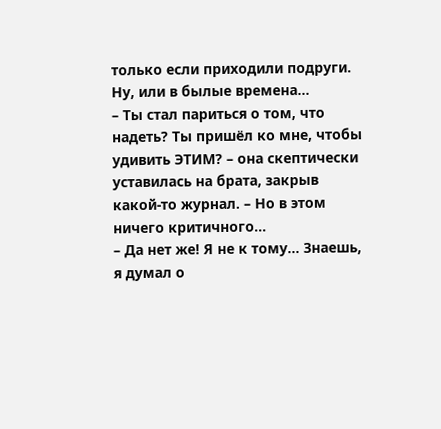только если приходили подруги. Ну, или в былые времена...
– Ты стал париться о том, что надеть? Ты пришёл ко мне, чтобы удивить ЭТИМ? – она скептически уставилась на брата, закрыв какой-то журнал. – Но в этом ничего критичного...
– Да нет же! Я не к тому... Знаешь, я думал о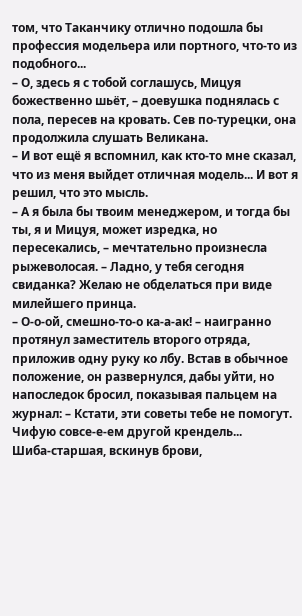том, что Таканчику отлично подошла бы профессия модельера или портного, что-то из подобного...
– О, здесь я с тобой соглашусь, Мицуя божественно шьёт, – доевушка поднялась с пола, пересев на кровать. Сев по-турецки, она продолжила слушать Великана.
– И вот ещё я вспомнил, как кто-то мне сказал, что из меня выйдет отличная модель... И вот я решил, что это мысль.
– А я была бы твоим менеджером, и тогда бы ты, я и Мицуя, может изредка, но пересекались, – мечтательно произнесла рыжеволосая. – Ладно, у тебя сегодня свиданка? Желаю не обделаться при виде милейшего принца.
– О-о-ой, смешно-то-о ка-а-ак! – наигранно протянул заместитель второго отряда, приложив одну руку ко лбу. Встав в обычное положение, он развернулся, дабы уйти, но напоследок бросил, показывая пальцем на журнал: – Кстати, эти советы тебе не помогут. Чифую совсе-е-ем другой крендель...
Шиба-старшая, вскинув брови,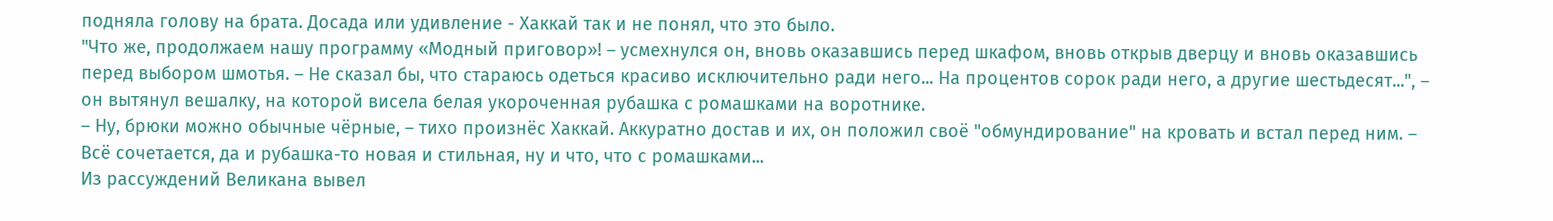подняла голову на брата. Досада или удивление - Хаккай так и не понял, что это было.
"Что же, продолжаем нашу программу «Модный приговор»! – усмехнулся он, вновь оказавшись перед шкафом, вновь открыв дверцу и вновь оказавшись перед выбором шмотья. – Не сказал бы, что стараюсь одеться красиво исключительно ради него... На процентов сорок ради него, а другие шестьдесят...", – он вытянул вешалку, на которой висела белая укороченная рубашка с ромашками на воротнике.
– Ну, брюки можно обычные чёрные, – тихо произнёс Хаккай. Аккуратно достав и их, он положил своё "обмундирование" на кровать и встал перед ним. – Всё сочетается, да и рубашка-то новая и стильная, ну и что, что с ромашками...
Из рассуждений Великана вывел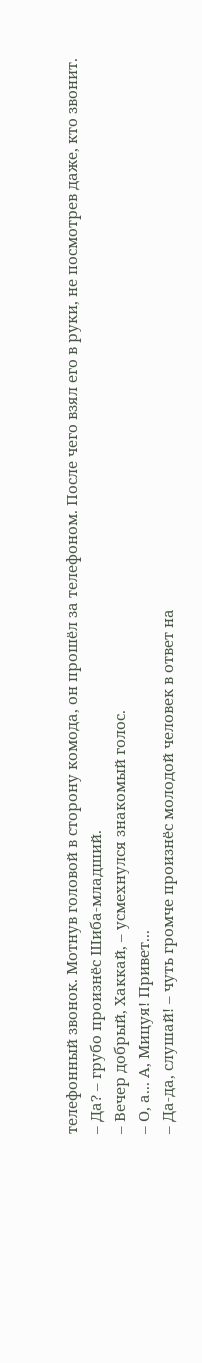телефонный звонок. Мотнув головой в сторону комода, он прошёл за телефоном. После чего взял его в руки, не посмотрев даже, кто звонит.
– Да? – грубо произнёс Шиба-младший.
– Вечер добрый, Хаккай, – усмехнулся знакомый голос.
– О, а... А, Мицуя! Привет...
– Да-да, слушай! – чуть громче произнёс молодой человек в ответ на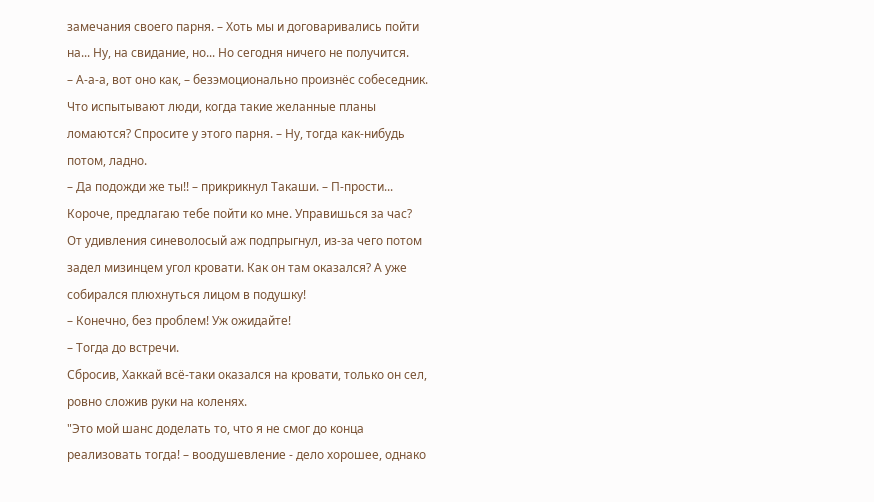замечания своего парня. – Хоть мы и договаривались пойти на... Ну, на свидание, но... Но сегодня ничего не получится.
– А-а-а, вот оно как, – безэмоционально произнёс собеседник. Что испытывают люди, когда такие желанные планы ломаются? Спросите у этого парня. – Ну, тогда как-нибудь потом, ладно.
– Да подожди же ты!! – прикрикнул Такаши. – П-прости... Короче, предлагаю тебе пойти ко мне. Управишься за час?
От удивления синеволосый аж подпрыгнул, из-за чего потом задел мизинцем угол кровати. Как он там оказался? А уже собирался плюхнуться лицом в подушку!
– Конечно, без проблем! Уж ожидайте!
– Тогда до встречи.
Сбросив, Хаккай всё-таки оказался на кровати, только он сел, ровно сложив руки на коленях.
"Это мой шанс доделать то, что я не смог до конца реализовать тогда! – воодушевление - дело хорошее, однако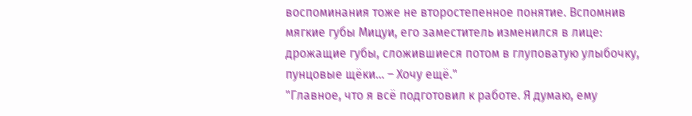воспоминания тоже не второстепенное понятие. Вспомнив мягкие губы Мицуи, его заместитель изменился в лице: дрожащие губы, сложившиеся потом в глуповатую улыбочку, пунцовые щёки... – Хочу ещё."
"Главное, что я всё подготовил к работе. Я думаю, ему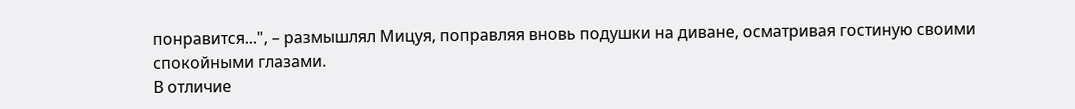понравится...", – размышлял Мицуя, поправляя вновь подушки на диване, осматривая гостиную своими спокойными глазами.
В отличие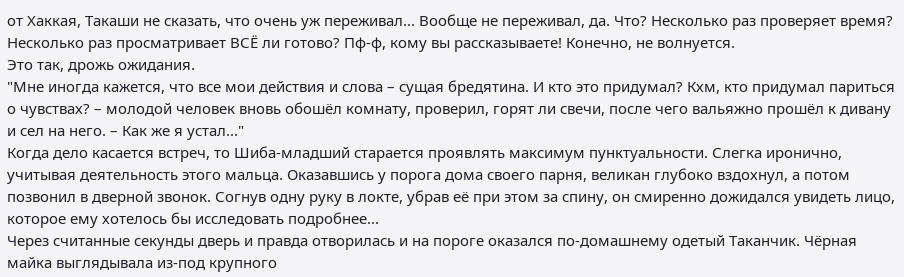от Хаккая, Такаши не сказать, что очень уж переживал... Вообще не переживал, да. Что? Несколько раз проверяет время? Несколько раз просматривает ВСЁ ли готово? Пф-ф, кому вы рассказываете! Конечно, не волнуется.
Это так, дрожь ожидания.
"Мне иногда кажется, что все мои действия и слова – сущая бредятина. И кто это придумал? Кхм, кто придумал париться о чувствах? – молодой человек вновь обошёл комнату, проверил, горят ли свечи, после чего вальяжно прошёл к дивану и сел на него. – Как же я устал..."
Когда дело касается встреч, то Шиба-младший старается проявлять максимум пунктуальности. Слегка иронично, учитывая деятельность этого мальца. Оказавшись у порога дома своего парня, великан глубоко вздохнул, а потом позвонил в дверной звонок. Согнув одну руку в локте, убрав её при этом за спину, он смиренно дожидался увидеть лицо, которое ему хотелось бы исследовать подробнее...
Через считанные секунды дверь и правда отворилась и на пороге оказался по-домашнему одетый Таканчик. Чёрная майка выглядывала из-под крупного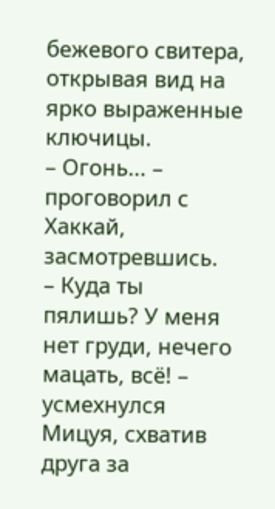бежевого свитера, открывая вид на ярко выраженные ключицы.
– Огонь... – проговорил с Хаккай, засмотревшись.
– Куда ты пялишь? У меня нет груди, нечего мацать, всё! – усмехнулся Мицуя, схватив друга за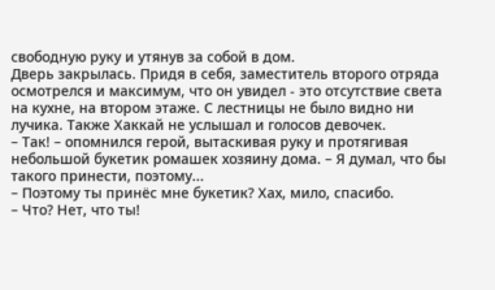свободную руку и утянув за собой в дом.
Дверь закрылась. Придя в себя, заместитель второго отряда осмотрелся и максимум, что он увидел - это отсутствие света на кухне, на втором этаже. С лестницы не было видно ни лучика. Также Хаккай не услышал и голосов девочек.
– Так! – опомнился герой, вытаскивая руку и протягивая небольшой букетик ромашек хозяину дома. – Я думал, что бы такого принести, поэтому...
– Поэтому ты принёс мне букетик? Хах, мило, спасибо.
– Что? Нет, что ты!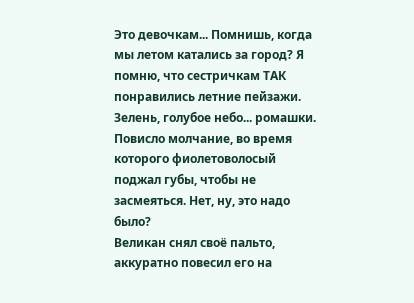Это девочкам... Помнишь, когда мы летом катались за город? Я помню, что сестричкам ТАК понравились летние пейзажи. Зелень, голубое небо... ромашки.
Повисло молчание, во время которого фиолетоволосый поджал губы, чтобы не засмеяться. Нет, ну, это надо было?
Великан снял своё пальто, аккуратно повесил его на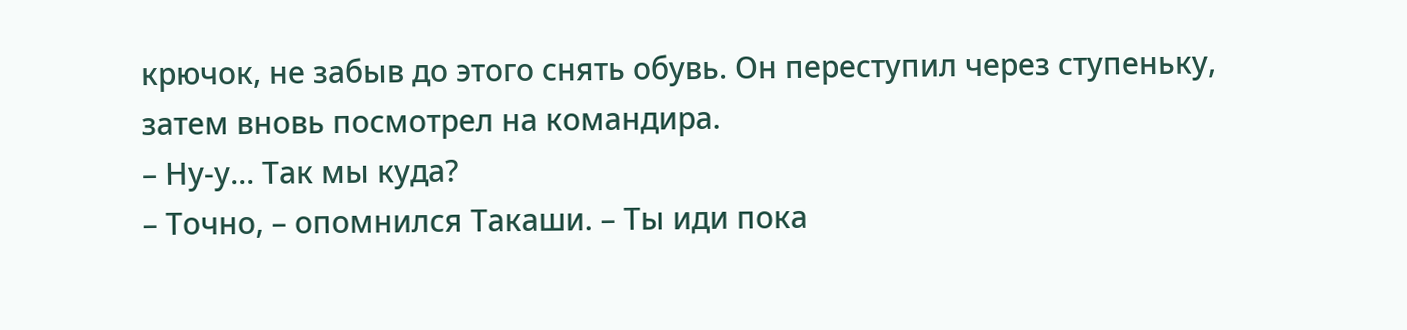крючок, не забыв до этого снять обувь. Он переступил через ступеньку, затем вновь посмотрел на командира.
– Ну-у... Так мы куда?
– Точно, – опомнился Такаши. – Ты иди пока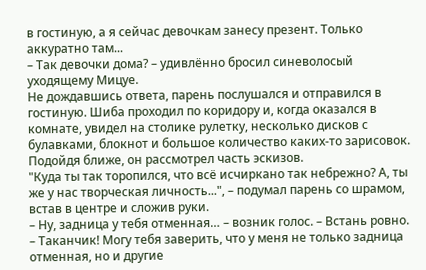в гостиную, а я сейчас девочкам занесу презент. Только аккуратно там...
– Так девочки дома? – удивлённо бросил синеволосый уходящему Мицуе.
Не дождавшись ответа, парень послушался и отправился в гостиную. Шиба проходил по коридору и, когда оказался в комнате, увидел на столике рулетку, несколько дисков с булавками, блокнот и большое количество каких-то зарисовок. Подойдя ближе, он рассмотрел часть эскизов.
"Куда ты так торопился, что всё исчиркано так небрежно? А, ты же у нас творческая личность...", – подумал парень со шрамом, встав в центре и сложив руки.
– Ну, задница у тебя отменная… – возник голос. – Встань ровно.
– Таканчик! Могу тебя заверить, что у меня не только задница отменная, но и другие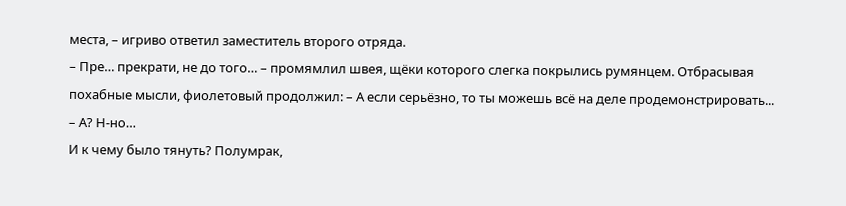места, – игриво ответил заместитель второго отряда.
– Пре… прекрати, не до того… – промямлил швея, щёки которого слегка покрылись румянцем. Отбрасывая похабные мысли, фиолетовый продолжил: – А если серьёзно, то ты можешь всё на деле продемонстрировать...
– А? Н-но…
И к чему было тянуть? Полумрак,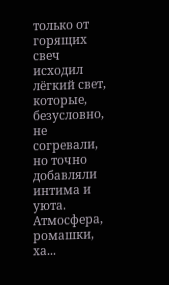только от горящих свеч исходил лёгкий свет, которые, безусловно, не согревали, но точно добавляли интима и уюта. Атмосфера, ромашки, ха...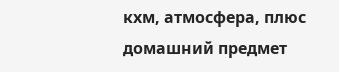кхм, атмосфера, плюс домашний предмет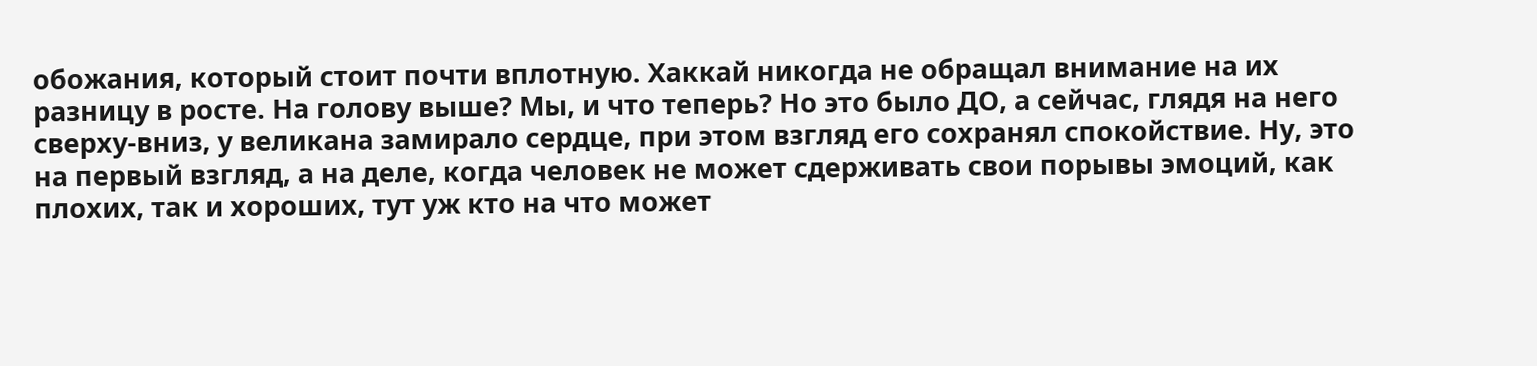обожания, который стоит почти вплотную. Хаккай никогда не обращал внимание на их разницу в росте. На голову выше? Мы, и что теперь? Но это было ДО, а сейчас, глядя на него сверху-вниз, у великана замирало сердце, при этом взгляд его сохранял спокойствие. Ну, это на первый взгляд, а на деле, когда человек не может сдерживать свои порывы эмоций, как плохих, так и хороших, тут уж кто на что может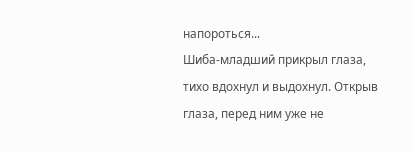напороться...
Шиба-младший прикрыл глаза, тихо вдохнул и выдохнул. Открыв глаза, перед ним уже не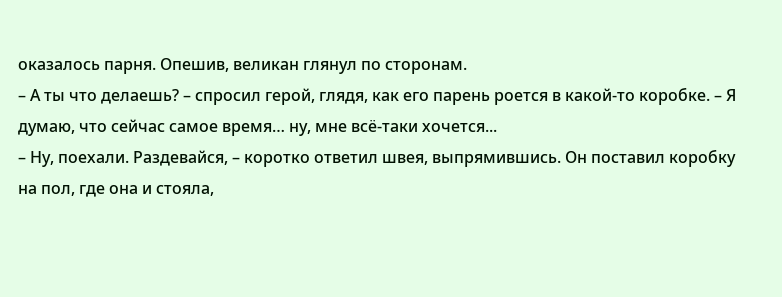оказалось парня. Опешив, великан глянул по сторонам.
– А ты что делаешь? – спросил герой, глядя, как его парень роется в какой-то коробке. – Я думаю, что сейчас самое время… ну, мне всё-таки хочется...
– Ну, поехали. Раздевайся, – коротко ответил швея, выпрямившись. Он поставил коробку на пол, где она и стояла,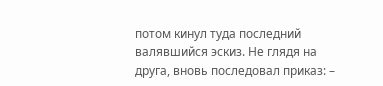потом кинул туда последний валявшийся эскиз. Не глядя на друга, вновь последовал приказ: –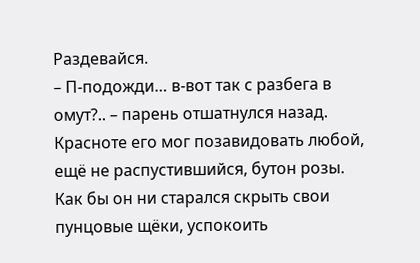Раздевайся.
– П-подожди… в-вот так с разбега в омут?.. – парень отшатнулся назад. Красноте его мог позавидовать любой, ещё не распустившийся, бутон розы. Как бы он ни старался скрыть свои пунцовые щёки, успокоить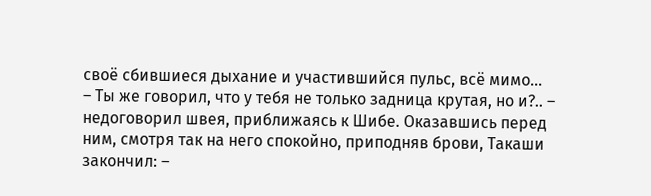своё сбившиеся дыхание и участившийся пульс, всё мимо...
– Ты же говорил, что у тебя не только задница крутая, но и?.. – недоговорил швея, приближаясь к Шибе. Оказавшись перед ним, смотря так на него спокойно, приподняв брови, Такаши закончил: –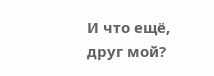И что ещё, друг мой?